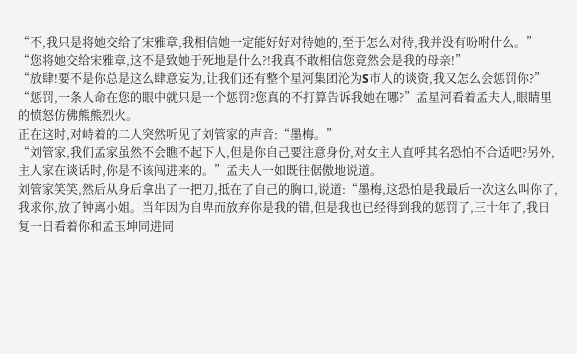“不,我只是将她交给了宋雅章,我相信她一定能好好对待她的,至于怎么对待,我并没有吩咐什么。”
“您将她交给宋雅章,这不是致她于死地是什么?!我真不敢相信您竟然会是我的母亲!”
“放肆!要不是你总是这么肆意妄为,让我们还有整个星河集团沦为S市人的谈资,我又怎么会惩罚你?”
“惩罚,一条人命在您的眼中就只是一个惩罚?您真的不打算告诉我她在哪?”孟星河看着孟夫人,眼睛里的愤怒仿佛熊熊烈火。
正在这时,对峙着的二人突然听见了刘管家的声音:“墨梅。”
“刘管家,我们孟家虽然不会瞧不起下人,但是你自己要注意身份,对女主人直呼其名恐怕不合适吧?另外,主人家在谈话时,你是不该闯进来的。”孟夫人一如既往倨傲地说道。
刘管家笑笑,然后从身后拿出了一把刀,抵在了自己的胸口,说道:“墨梅,这恐怕是我最后一次这么叫你了,我求你,放了钟离小姐。当年因为自卑而放弃你是我的错,但是我也已经得到我的惩罚了,三十年了,我日复一日看着你和孟玉坤同进同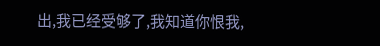出,我已经受够了,我知道你恨我,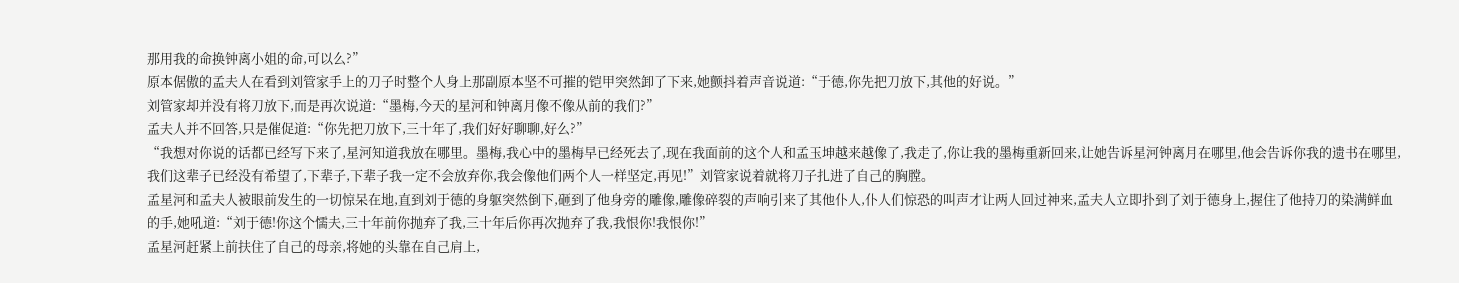那用我的命换钟离小姐的命,可以么?”
原本倨傲的孟夫人在看到刘管家手上的刀子时整个人身上那副原本坚不可摧的铠甲突然卸了下来,她颤抖着声音说道:“于德,你先把刀放下,其他的好说。”
刘管家却并没有将刀放下,而是再次说道:“墨梅,今天的星河和钟离月像不像从前的我们?”
孟夫人并不回答,只是催促道:“你先把刀放下,三十年了,我们好好聊聊,好么?”
“我想对你说的话都已经写下来了,星河知道我放在哪里。墨梅,我心中的墨梅早已经死去了,现在我面前的这个人和孟玉坤越来越像了,我走了,你让我的墨梅重新回来,让她告诉星河钟离月在哪里,他会告诉你我的遗书在哪里,我们这辈子已经没有希望了,下辈子,下辈子我一定不会放弃你,我会像他们两个人一样坚定,再见!”刘管家说着就将刀子扎进了自己的胸膛。
孟星河和孟夫人被眼前发生的一切惊呆在地,直到刘于德的身躯突然倒下,砸到了他身旁的雕像,雕像碎裂的声响引来了其他仆人,仆人们惊恐的叫声才让两人回过神来,孟夫人立即扑到了刘于德身上,握住了他持刀的染满鲜血的手,她吼道:“刘于德!你这个懦夫,三十年前你抛弃了我,三十年后你再次抛弃了我,我恨你!我恨你!”
孟星河赶紧上前扶住了自己的母亲,将她的头靠在自己肩上,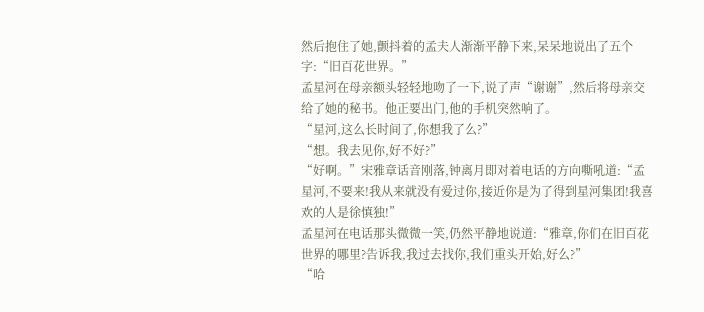然后抱住了她,颤抖着的孟夫人渐渐平静下来,呆呆地说出了五个字:“旧百花世界。”
孟星河在母亲额头轻轻地吻了一下,说了声“谢谢”,然后将母亲交给了她的秘书。他正要出门,他的手机突然响了。
“星河,这么长时间了,你想我了么?”
“想。我去见你,好不好?”
“好啊。”宋雅章话音刚落,钟离月即对着电话的方向嘶吼道:“孟星河,不要来!我从来就没有爱过你,接近你是为了得到星河集团!我喜欢的人是徐慎独!”
孟星河在电话那头微微一笑,仍然平静地说道:“雅章,你们在旧百花世界的哪里?告诉我,我过去找你,我们重头开始,好么?”
“哈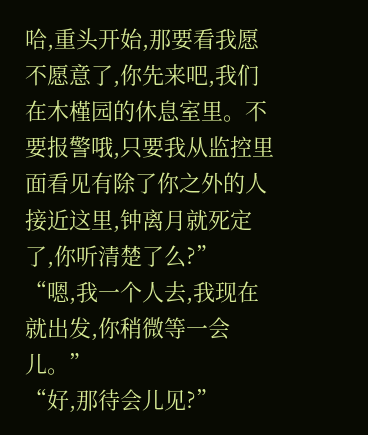哈,重头开始,那要看我愿不愿意了,你先来吧,我们在木槿园的休息室里。不要报警哦,只要我从监控里面看见有除了你之外的人接近这里,钟离月就死定了,你听清楚了么?”
“嗯,我一个人去,我现在就出发,你稍微等一会儿。”
“好,那待会儿见?”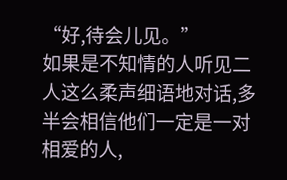“好,待会儿见。”
如果是不知情的人听见二人这么柔声细语地对话,多半会相信他们一定是一对相爱的人,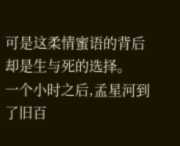可是这柔情蜜语的背后却是生与死的选择。
一个小时之后,孟星河到了旧百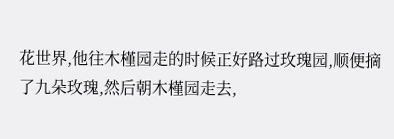花世界,他往木槿园走的时候正好路过玫瑰园,顺便摘了九朵玫瑰,然后朝木槿园走去,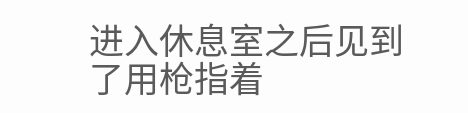进入休息室之后见到了用枪指着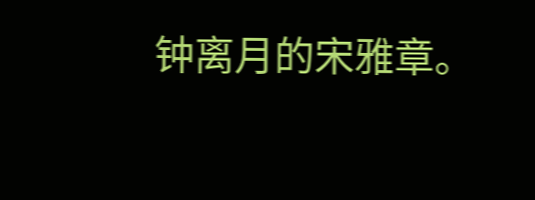钟离月的宋雅章。